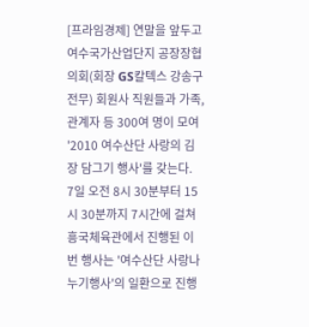[프라임경제] 연말을 앞두고 여수국가산업단지 공장장협의회(회장 GS칼텍스 강송구 전무) 회원사 직원들과 가족, 관계자 등 300여 명이 모여 '2010 여수산단 사랑의 김장 담그기 행사'를 갖는다.
7일 오전 8시 30분부터 15시 30분까지 7시간에 걸쳐 흥국체육관에서 진행된 이번 행사는 '여수산단 사랑나누기행사'의 일환으로 진행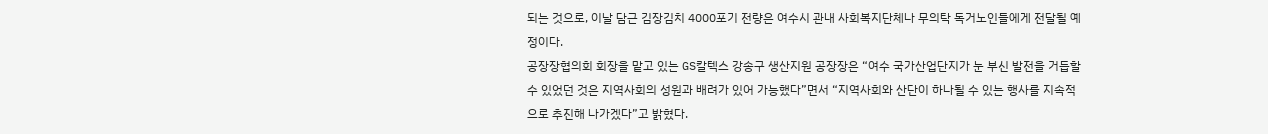되는 것으로, 이날 담근 김장김치 4000포기 전량은 여수시 관내 사회복지단체나 무의탁 독거노인들에게 전달될 예정이다.
공장장협의회 회장을 맡고 있는 GS칼텍스 강송구 생산지원 공장장은 “여수 국가산업단지가 눈 부신 발전을 거듭할 수 있었던 것은 지역사회의 성원과 배려가 있어 가능했다”면서 “지역사회와 산단이 하나될 수 있는 행사를 지속적으로 추진해 나가겠다”고 밝혔다.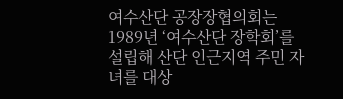여수산단 공장장협의회는 1989년 ‘여수산단 장학회’를 설립해 산단 인근지역 주민 자녀를 대상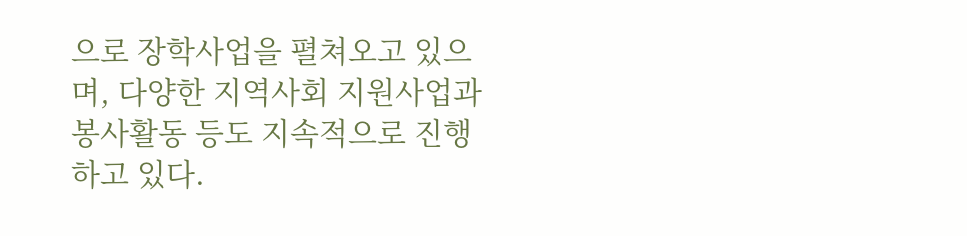으로 장학사업을 펼쳐오고 있으며, 다양한 지역사회 지원사업과 봉사활동 등도 지속적으로 진행하고 있다.